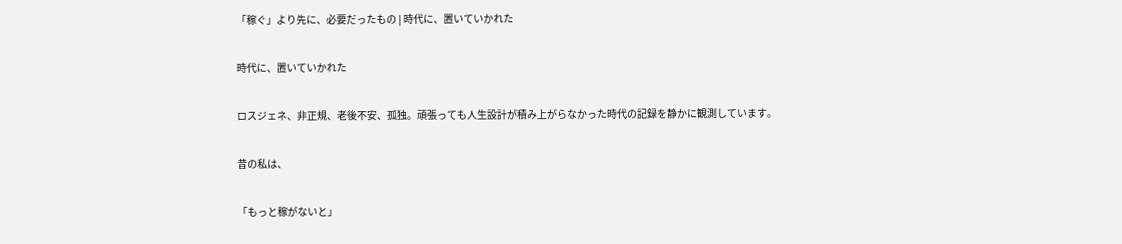「稼ぐ」より先に、必要だったもの | 時代に、置いていかれた

時代に、置いていかれた

ロスジェネ、非正規、老後不安、孤独。頑張っても人生設計が積み上がらなかった時代の記録を静かに観測しています。

昔の私は、

「もっと稼がないと」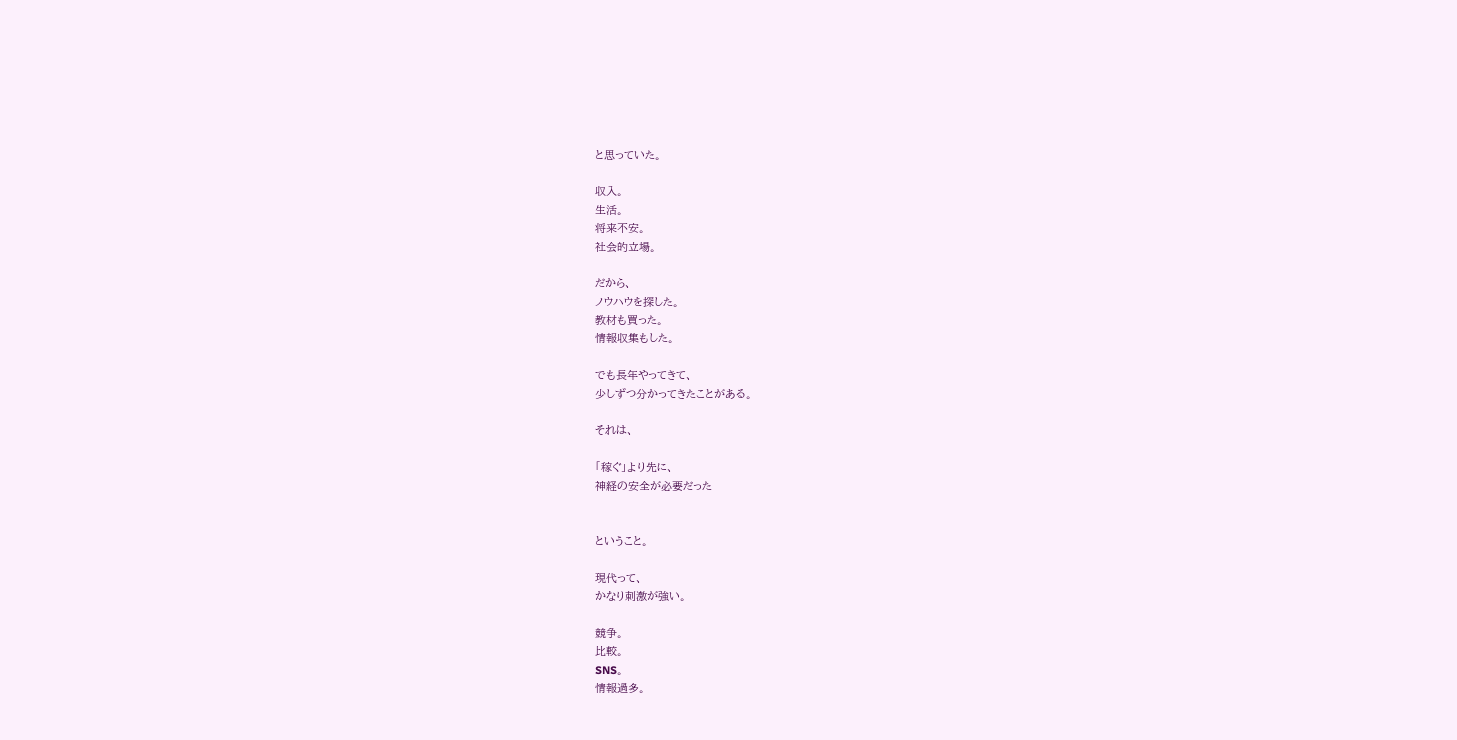と思っていた。

収入。
生活。
将来不安。
社会的立場。

だから、
ノウハウを探した。
教材も買った。
情報収集もした。

でも長年やってきて、
少しずつ分かってきたことがある。

それは、

「稼ぐ」より先に、
神経の安全が必要だった


ということ。

現代って、
かなり刺激が強い。

競争。
比較。
SNS。
情報過多。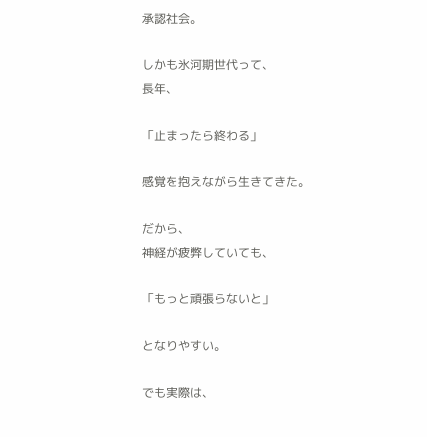承認社会。

しかも氷河期世代って、
長年、

「止まったら終わる」

感覚を抱えながら生きてきた。

だから、
神経が疲弊していても、

「もっと頑張らないと」

となりやすい。

でも実際は、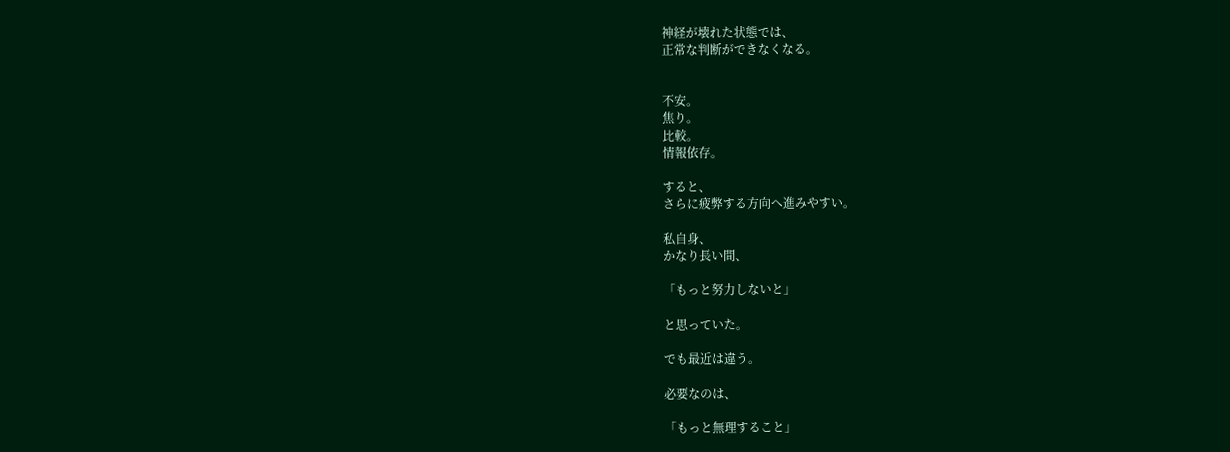神経が壊れた状態では、
正常な判断ができなくなる。


不安。
焦り。
比較。
情報依存。

すると、
さらに疲弊する方向へ進みやすい。

私自身、
かなり長い間、

「もっと努力しないと」

と思っていた。

でも最近は違う。

必要なのは、

「もっと無理すること」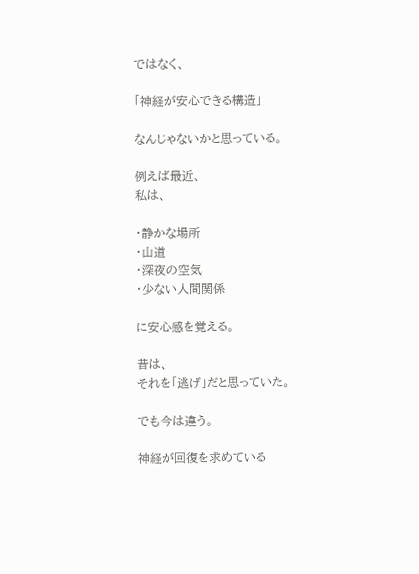ではなく、

「神経が安心できる構造」

なんじゃないかと思っている。

例えば最近、
私は、

・静かな場所
・山道
・深夜の空気
・少ない人間関係

に安心感を覚える。

昔は、
それを「逃げ」だと思っていた。

でも今は違う。

神経が回復を求めている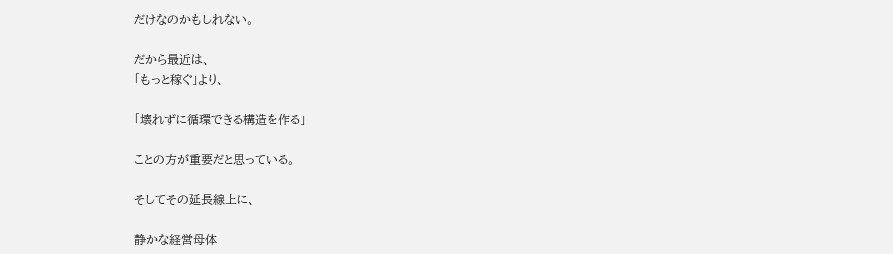だけなのかもしれない。

だから最近は、
「もっと稼ぐ」より、

「壊れずに循環できる構造を作る」

ことの方が重要だと思っている。

そしてその延長線上に、

静かな経営母体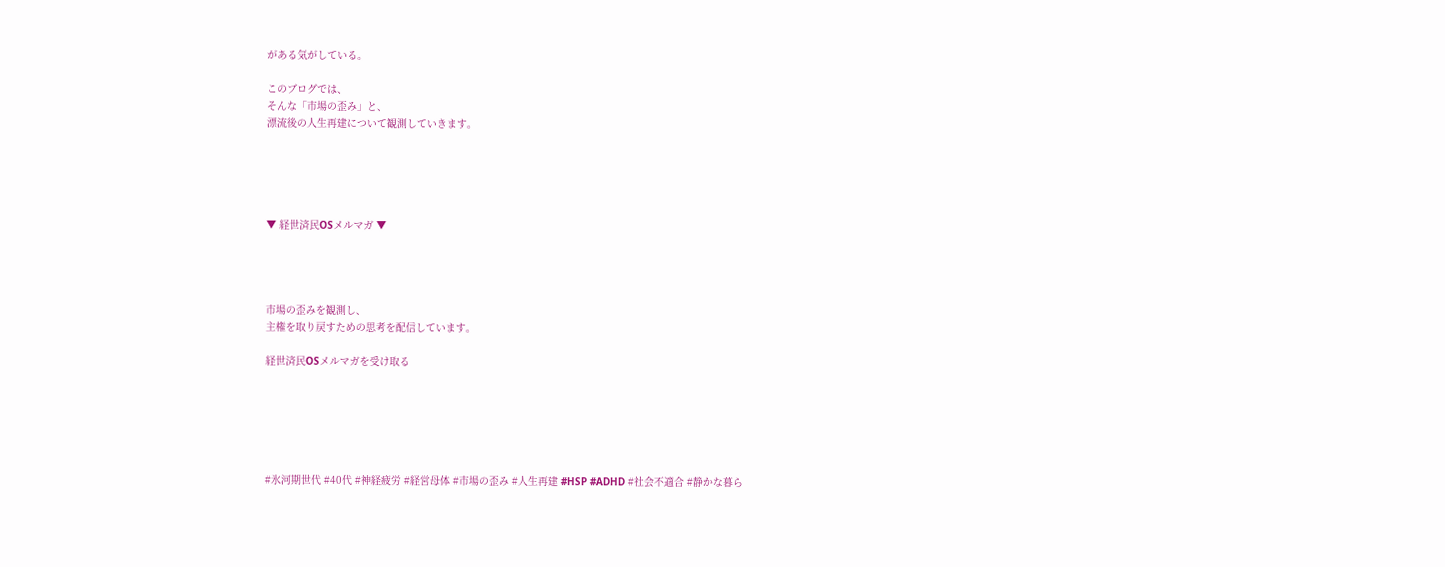がある気がしている。

このブログでは、
そんな「市場の歪み」と、
漂流後の人生再建について観測していきます。





▼ 経世済民OSメルマガ ▼




市場の歪みを観測し、
主権を取り戻すための思考を配信しています。

経世済民OSメルマガを受け取る






#氷河期世代 #40代 #神経疲労 #経営母体 #市場の歪み #人生再建 #HSP #ADHD #社会不適合 #静かな暮ら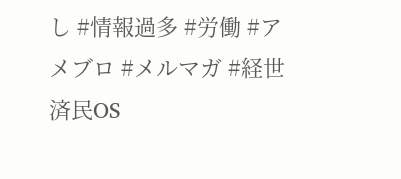し #情報過多 #労働 #アメブロ #メルマガ #経世済民OS